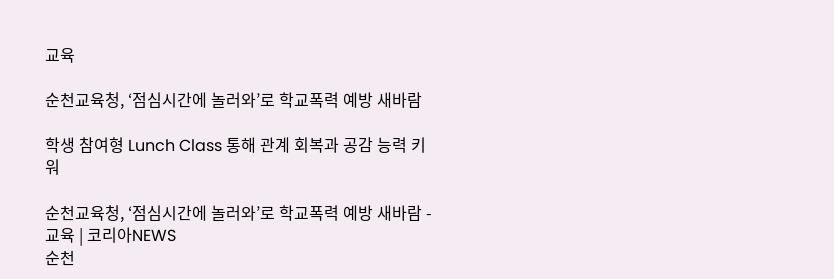교육

순천교육청, ‘점심시간에 놀러와’로 학교폭력 예방 새바람

학생 참여형 Lunch Class 통해 관계 회복과 공감 능력 키워

순천교육청, ‘점심시간에 놀러와’로 학교폭력 예방 새바람 - 교육 | 코리아NEWS
순천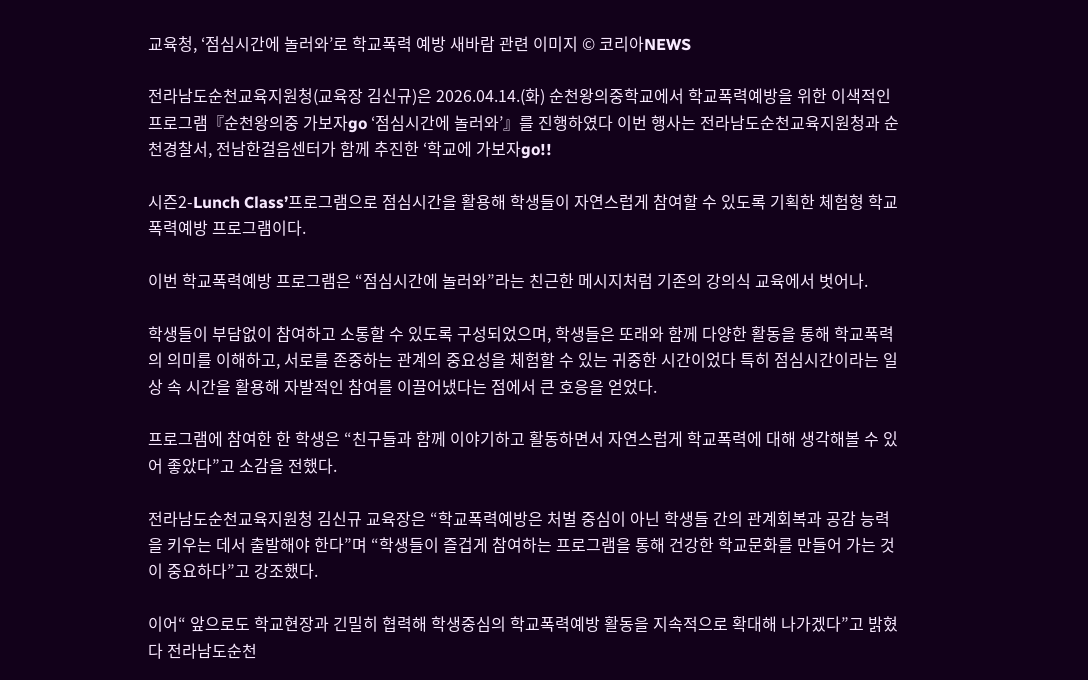교육청, ‘점심시간에 놀러와’로 학교폭력 예방 새바람 관련 이미지 © 코리아NEWS

전라남도순천교육지원청(교육장 김신규)은 2026.04.14.(화) 순천왕의중학교에서 학교폭력예방을 위한 이색적인 프로그램『순천왕의중 가보자go ‘점심시간에 놀러와’』를 진행하였다 이번 행사는 전라남도순천교육지원청과 순천경찰서, 전남한걸음센터가 함께 추진한 ‘학교에 가보자go!!

시즌2-Lunch Class’프로그램으로 점심시간을 활용해 학생들이 자연스럽게 참여할 수 있도록 기획한 체험형 학교폭력예방 프로그램이다.

이번 학교폭력예방 프로그램은 “점심시간에 놀러와”라는 친근한 메시지처럼 기존의 강의식 교육에서 벗어나.

학생들이 부담없이 참여하고 소통할 수 있도록 구성되었으며, 학생들은 또래와 함께 다양한 활동을 통해 학교폭력의 의미를 이해하고, 서로를 존중하는 관계의 중요성을 체험할 수 있는 귀중한 시간이었다 특히 점심시간이라는 일상 속 시간을 활용해 자발적인 참여를 이끌어냈다는 점에서 큰 호응을 얻었다.

프로그램에 참여한 한 학생은 “친구들과 함께 이야기하고 활동하면서 자연스럽게 학교폭력에 대해 생각해볼 수 있어 좋았다”고 소감을 전했다.

전라남도순천교육지원청 김신규 교육장은 “학교폭력예방은 처벌 중심이 아닌 학생들 간의 관계회복과 공감 능력을 키우는 데서 출발해야 한다”며 “학생들이 즐겁게 참여하는 프로그램을 통해 건강한 학교문화를 만들어 가는 것이 중요하다”고 강조했다.

이어“ 앞으로도 학교현장과 긴밀히 협력해 학생중심의 학교폭력예방 활동을 지속적으로 확대해 나가겠다”고 밝혔다 전라남도순천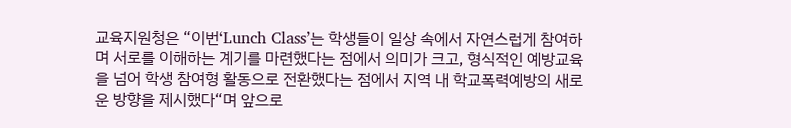교육지원청은 “이번‘Lunch Class’는 학생들이 일상 속에서 자연스럽게 참여하며 서로를 이해하는 계기를 마련했다는 점에서 의미가 크고, 형식적인 예방교육을 넘어 학생 참여형 활동으로 전환했다는 점에서 지역 내 학교폭력예방의 새로운 방향을 제시했다“며 앞으로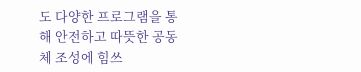도 다양한 프로그램을 통해 안전하고 따뜻한 공동체 조성에 힘쓰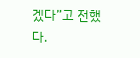겠다”고 전했다.